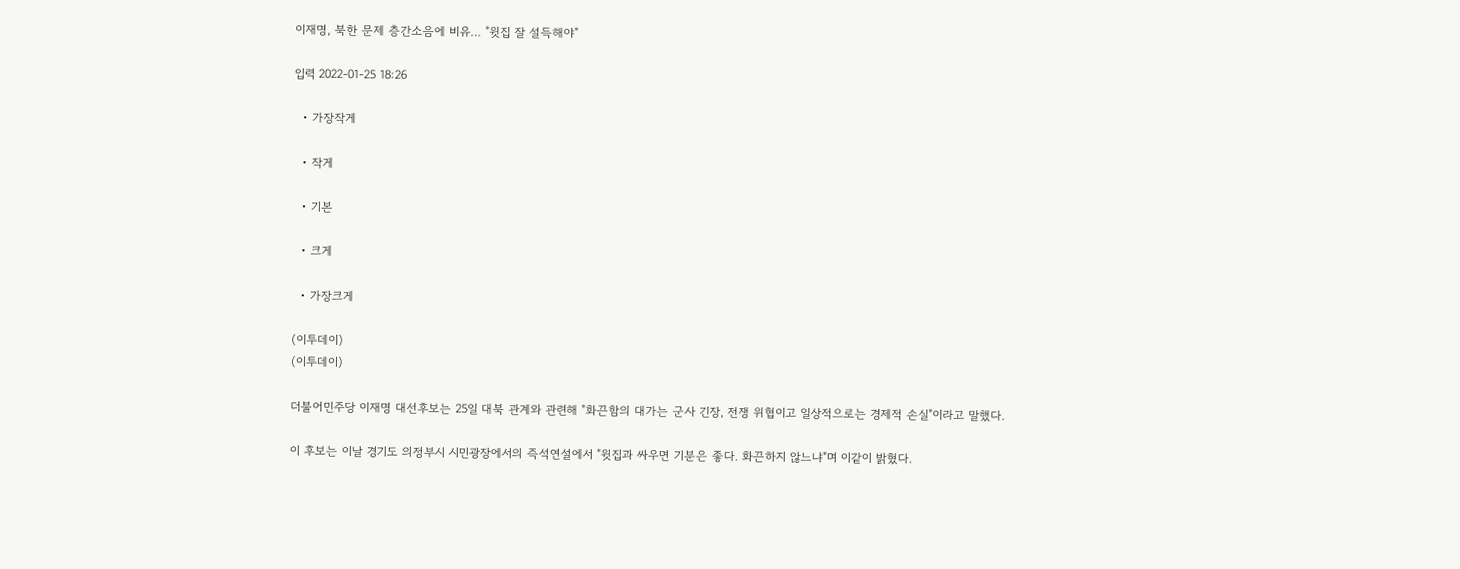이재명, 북한 문제 층간소음에 비유… "윗집 잘 설득해야"

입력 2022-01-25 18:26

  • 가장작게

  • 작게

  • 기본

  • 크게

  • 가장크게

(이투데이)
(이투데이)

더불어민주당 이재명 대선후보는 25일 대북 관계와 관련해 "화끈함의 대가는 군사 긴장, 전쟁 위협이고 일상적으로는 경제적 손실"이라고 말했다.

이 후보는 이날 경기도 의정부시 시민광장에서의 즉석연설에서 "윗집과 싸우면 기분은 좋다. 화끈하지 않느냐"며 이같이 밝혔다.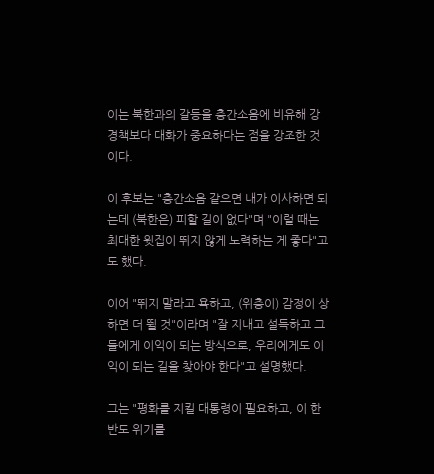이는 북한과의 갈등을 층간소음에 비유해 강경책보다 대화가 중요하다는 점을 강조한 것이다.

이 후보는 "층간소음 같으면 내가 이사하면 되는데 (북한은) 피할 길이 없다"며 "이럴 때는 최대한 윗집이 뛰지 않게 노력하는 게 좋다"고도 했다.

이어 "뛰지 말라고 욕하고, (위층이) 감정이 상하면 더 뛸 것"이라며 "잘 지내고 설득하고 그들에게 이익이 되는 방식으로, 우리에게도 이익이 되는 길을 찾아야 한다"고 설명했다.

그는 "평화를 지킬 대통령이 필요하고, 이 한반도 위기를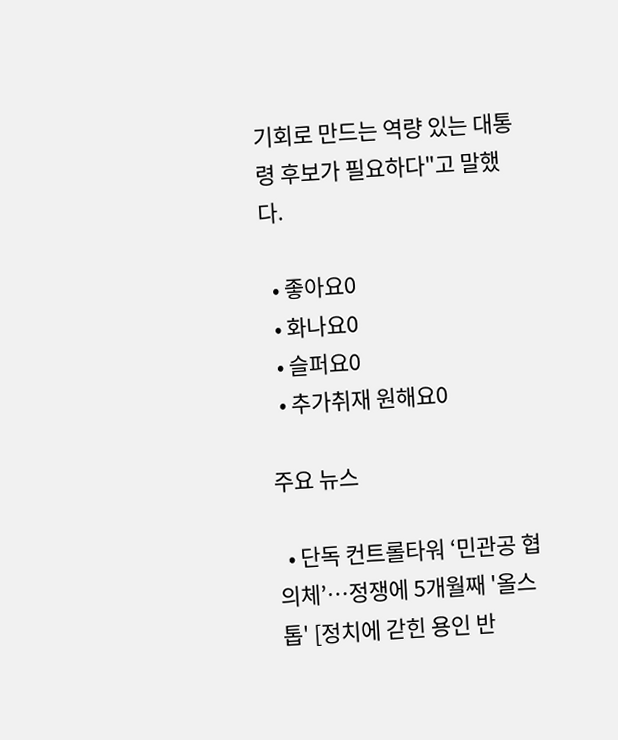기회로 만드는 역량 있는 대통령 후보가 필요하다"고 말했다.

  • 좋아요0
  • 화나요0
  • 슬퍼요0
  • 추가취재 원해요0

주요 뉴스

  • 단독 컨트롤타워 ‘민관공 협의체’…정쟁에 5개월째 '올스톱' [정치에 갇힌 용인 반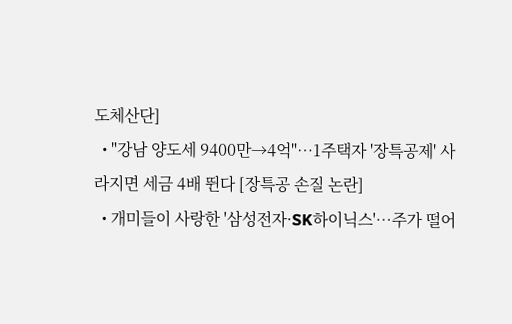도체산단]
  • "강남 양도세 9400만→4억"⋯1주택자 '장특공제' 사라지면 세금 4배 뛴다 [장특공 손질 논란]
  • 개미들이 사랑한 '삼성전자·SK하이닉스'…주가 떨어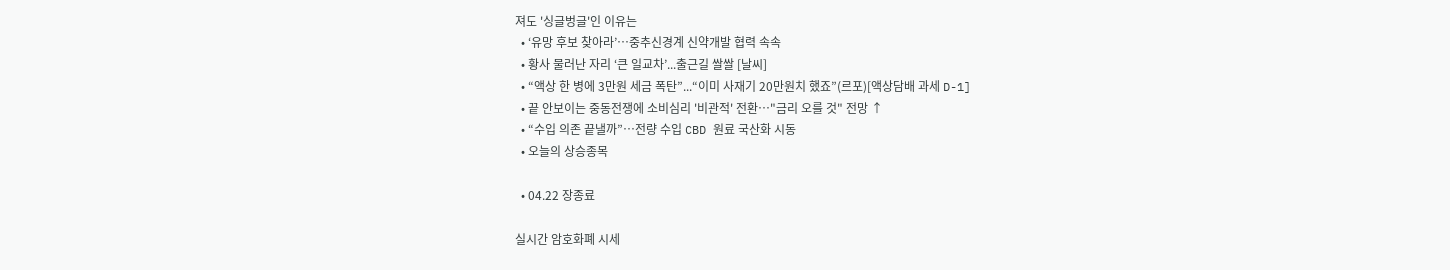져도 '싱글벙글'인 이유는
  • ‘유망 후보 찾아라’…중추신경계 신약개발 협력 속속
  • 황사 물러난 자리 ‘큰 일교차’...출근길 쌀쌀 [날씨]
  • “액상 한 병에 3만원 세금 폭탄”...“이미 사재기 20만원치 했죠”(르포)[액상담배 과세 D-1]
  • 끝 안보이는 중동전쟁에 소비심리 '비관적' 전환…"금리 오를 것" 전망 ↑
  • “수입 의존 끝낼까”…전량 수입 CBD 원료 국산화 시동
  • 오늘의 상승종목

  • 04.22 장종료

실시간 암호화폐 시세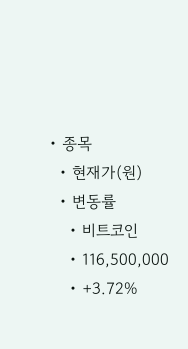• 종목
  • 현재가(원)
  • 변동률
    • 비트코인
    • 116,500,000
    • +3.72%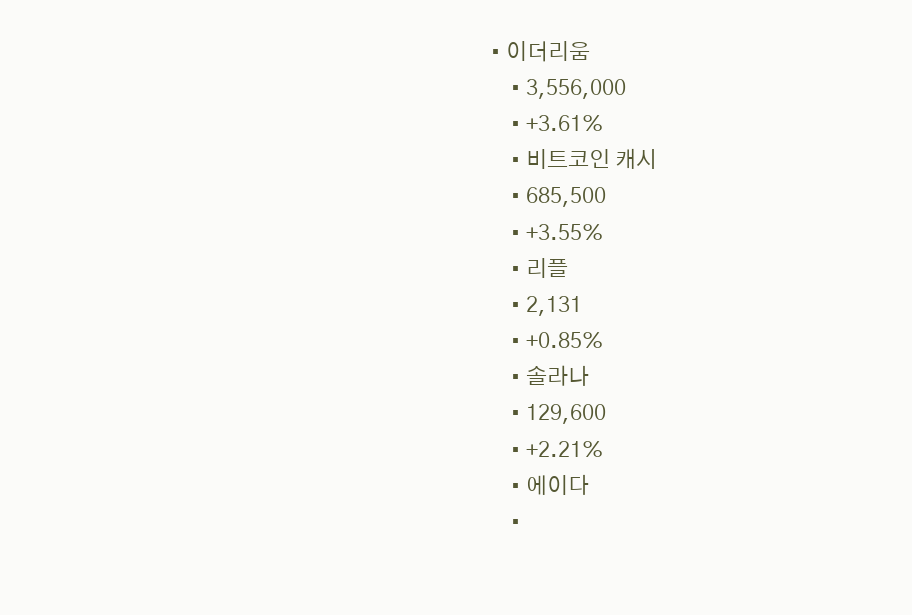• 이더리움
    • 3,556,000
    • +3.61%
    • 비트코인 캐시
    • 685,500
    • +3.55%
    • 리플
    • 2,131
    • +0.85%
    • 솔라나
    • 129,600
    • +2.21%
    • 에이다
    •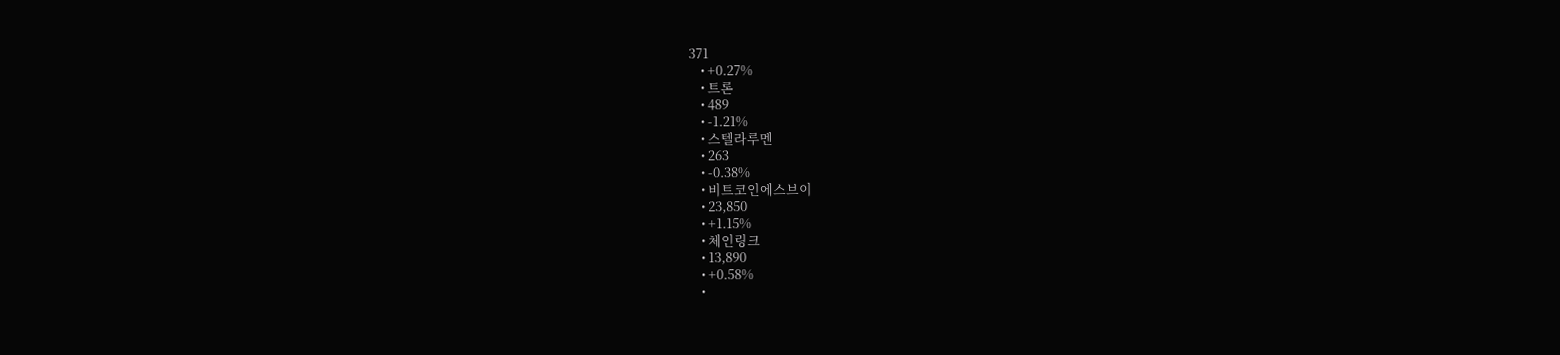371
    • +0.27%
    • 트론
    • 489
    • -1.21%
    • 스텔라루멘
    • 263
    • -0.38%
    • 비트코인에스브이
    • 23,850
    • +1.15%
    • 체인링크
    • 13,890
    • +0.58%
    •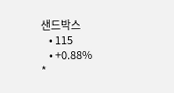샌드박스
    • 115
    • +0.88%
*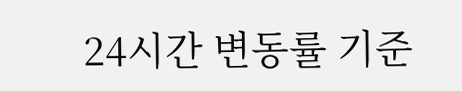24시간 변동률 기준